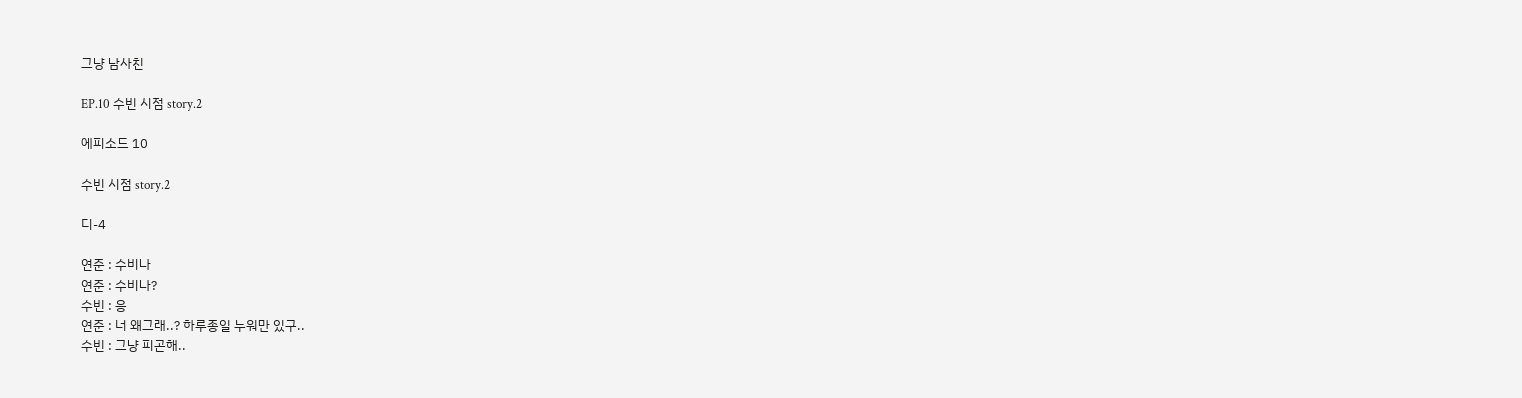그냥 남사친

EP.10 수빈 시점 story.2

에피소드 10

수빈 시점 story.2

디-4

연준 : 수비나
연준 : 수비나?
수빈 : 응
연준 : 너 왜그래..? 하루종일 누워만 있구..
수빈 : 그냥 피곤해..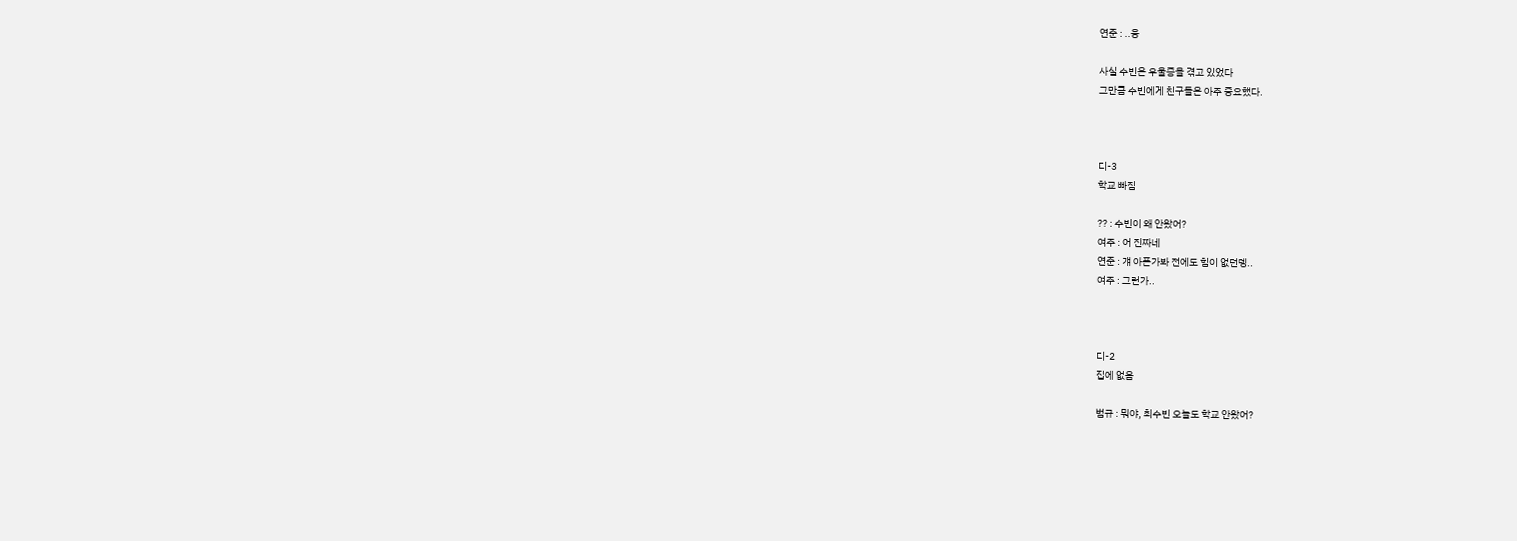연준 : ..웅

사실 수빈은 우울증을 겪고 있었다
그만큼 수빈에게 친구들은 아주 중요했다.



디-3
학교 빠짐

?? : 수빈이 왜 안왔어?
여주 : 어 진짜네
연준 : 걔 아픈가봐 전에도 힘이 없던뎅..
여주 : 그런가..



디-2
집에 없음

범규 : 뭐야, 최수빈 오늘도 학교 안왔어?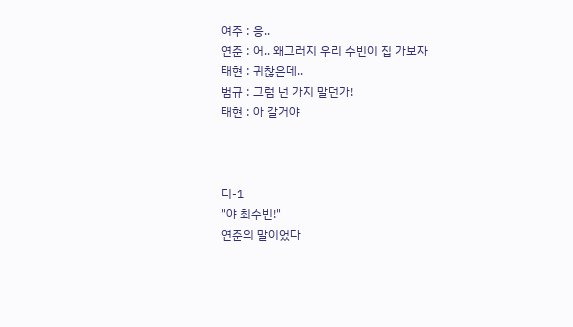여주 : 응..
연준 : 어.. 왜그러지 우리 수빈이 집 가보자
태현 : 귀찮은데..
범규 : 그럼 넌 가지 말던가!
태현 : 아 갈거야



디-1
"야 최수빈!"
연준의 말이었다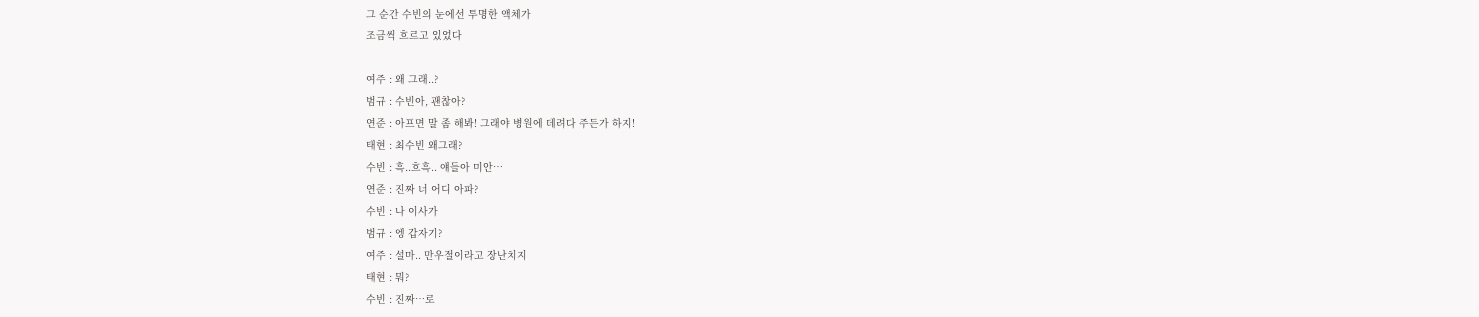그 순간 수빈의 눈에선 투명한 액체가
조금씩 흐르고 있었다

여주 : 왜 그래..?
범규 : 수빈아, 괜찮아?
연준 : 아프면 말 좀 해봐! 그래야 병원에 데려다 주든가 하지!
태현 : 최수빈 왜그래?
수빈 : 흑..흐흑.. 얘들아 미안…
연준 : 진짜 너 어디 아파?
수빈 : 나 이사가
범규 : 엥 갑자기?
여주 : 설마.. 만우절이라고 장난치지
태현 : 뭐?
수빈 : 진짜…로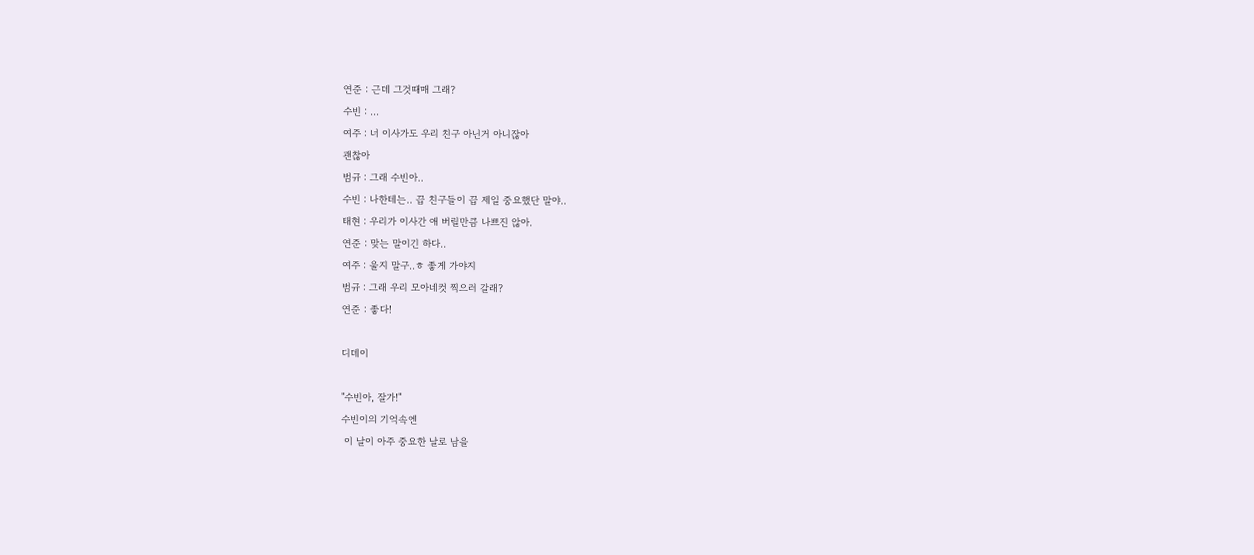연준 : 근데 그것때매 그래?
수빈 : …
여주 : 너 이사가도 우리 친구 아닌거 아니잖아
괜찮아
범규 : 그래 수빈아..
수빈 : 나한테는.. 끕 친구들이 끕 제일 중요했단 말야..
태현 : 우리가 이사간 애 버릴만큼 나쁘진 않아.
연준 : 맞는 말이긴 하다..
여주 : 울지 말구..ㅎ 좋게 가야지
범규 : 그래 우리 모아네컷 찍으러 갈래?
연준 : 좋다!

디데이

"수빈아, 잘가!"
수빈이의 기억속엔
 이 날이 아주 중요한 날로 남을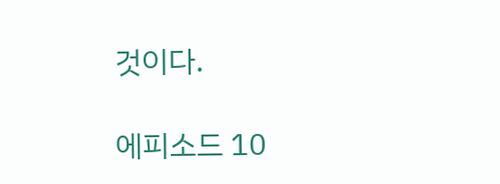것이다.

에피소드 10